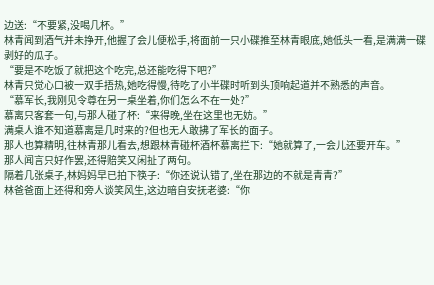边送:“不要紧,没喝几杯。”
林青闻到酒气并未挣开,他握了会儿便松手,将面前一只小碟推至林青眼底,她低头一看,是满满一碟剥好的瓜子。
“要是不吃饭了就把这个吃完,总还能吃得下吧?”
林青只觉心口被一双手捂热,她吃得慢,待吃了小半碟时听到头顶响起道并不熟悉的声音。
“慕军长,我刚见令尊在另一桌坐着,你们怎么不在一处?”
慕离只客套一句,与那人碰了杯:“来得晚,坐在这里也无妨。”
满桌人谁不知道慕离是几时来的?但也无人敢拂了军长的面子。
那人也算精明,往林青那儿看去,想跟林青碰杯酒杯慕离拦下:“她就算了,一会儿还要开车。”
那人闻言只好作罢,还得赔笑又闲扯了两句。
隔着几张桌子,林妈妈早已拍下筷子:“你还说认错了,坐在那边的不就是青青?”
林爸爸面上还得和旁人谈笑风生,这边暗自安抚老婆:“你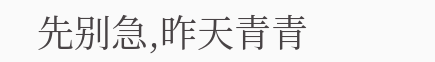先别急,昨天青青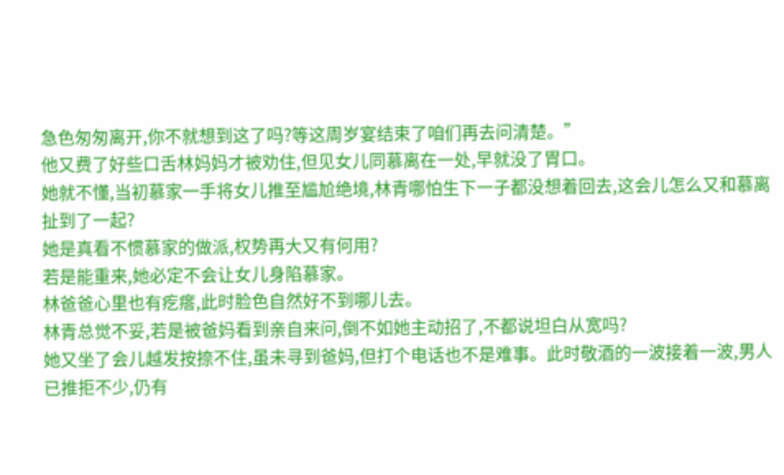急色匆匆离开,你不就想到这了吗?等这周岁宴结束了咱们再去问清楚。”
他又费了好些口舌林妈妈才被劝住,但见女儿同慕离在一处,早就没了胃口。
她就不懂,当初慕家一手将女儿推至尴尬绝境,林青哪怕生下一子都没想着回去,这会儿怎么又和慕离扯到了一起?
她是真看不惯慕家的做派,权势再大又有何用?
若是能重来,她必定不会让女儿身陷慕家。
林爸爸心里也有疙瘩,此时脸色自然好不到哪儿去。
林青总觉不妥,若是被爸妈看到亲自来问,倒不如她主动招了,不都说坦白从宽吗?
她又坐了会儿越发按捺不住,虽未寻到爸妈,但打个电话也不是难事。此时敬酒的一波接着一波,男人已推拒不少,仍有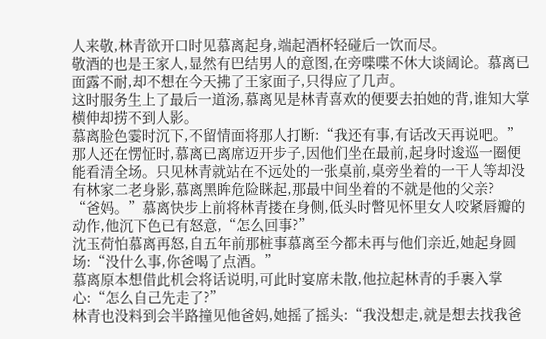人来敬,林青欲开口时见慕离起身,端起酒杯轻碰后一饮而尽。
敬酒的也是王家人,显然有巴结男人的意图,在旁喋喋不休大谈阔论。慕离已面露不耐,却不想在今天拂了王家面子,只得应了几声。
这时服务生上了最后一道汤,慕离见是林青喜欢的便要去拍她的背,谁知大掌横伸却捞不到人影。
慕离脸色霎时沉下,不留情面将那人打断:“我还有事,有话改天再说吧。”
那人还在愣怔时,慕离已离席迈开步子,因他们坐在最前,起身时逡巡一圈便能看清全场。只见林青就站在不远处的一张桌前,桌旁坐着的一干人等却没有林家二老身影,慕离黑眸危险眯起,那最中间坐着的不就是他的父亲?
“爸妈。”慕离快步上前将林青搂在身侧,低头时瞥见怀里女人咬紧唇瓣的动作,他沉下色已有怒意,“怎么回事?”
沈玉荷怕慕离再怒,自五年前那桩事慕离至今都未再与他们亲近,她起身圆场:“没什么事,你爸喝了点酒。”
慕离原本想借此机会将话说明,可此时宴席未散,他拉起林青的手裹入掌心:“怎么自己先走了?”
林青也没料到会半路撞见他爸妈,她摇了摇头:“我没想走,就是想去找我爸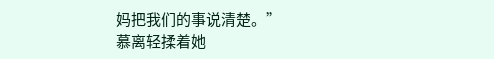妈把我们的事说清楚。”
慕离轻揉着她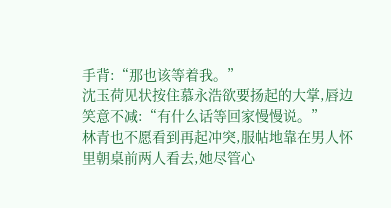手背:“那也该等着我。”
沈玉荷见状按住慕永浩欲要扬起的大掌,唇边笑意不减:“有什么话等回家慢慢说。”
林青也不愿看到再起冲突,服帖地靠在男人怀里朝桌前两人看去,她尽管心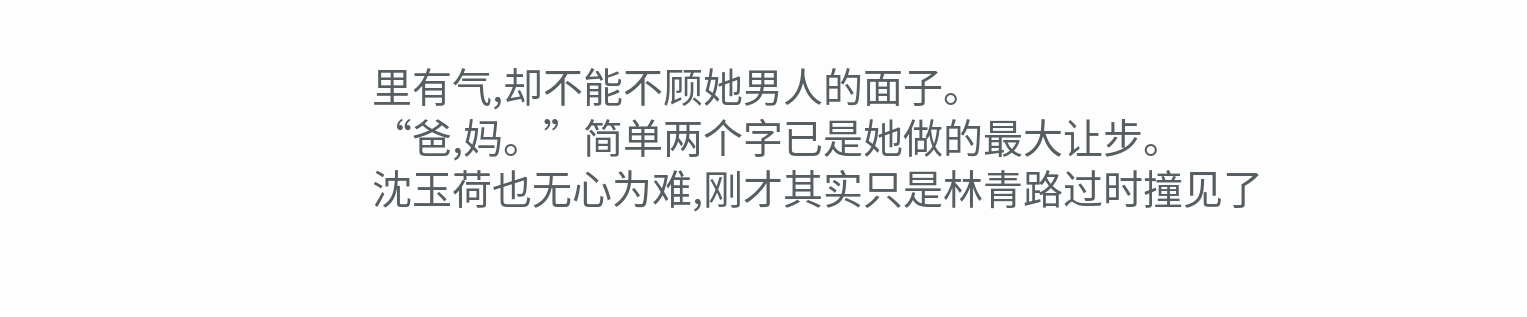里有气,却不能不顾她男人的面子。
“爸,妈。”简单两个字已是她做的最大让步。
沈玉荷也无心为难,刚才其实只是林青路过时撞见了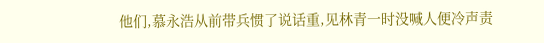他们,慕永浩从前带兵惯了说话重,见林青一时没喊人便冷声责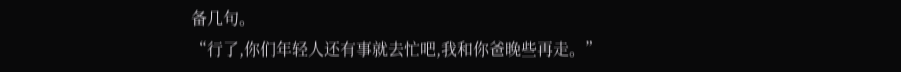备几句。
“行了,你们年轻人还有事就去忙吧,我和你爸晚些再走。”